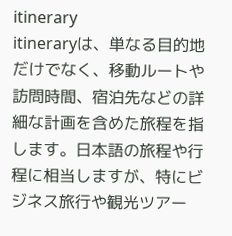itinerary
itineraryは、単なる目的地だけでなく、移動ルートや訪問時間、宿泊先などの詳細な計画を含めた旅程を指します。日本語の旅程や行程に相当しますが、特にビジネス旅行や観光ツアー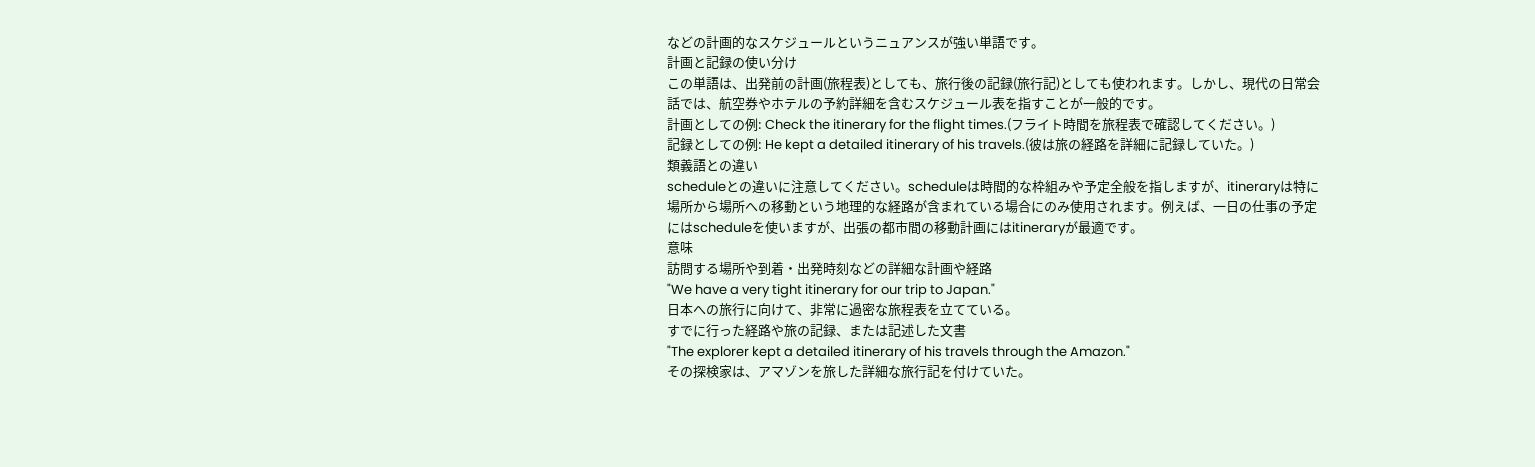などの計画的なスケジュールというニュアンスが強い単語です。
計画と記録の使い分け
この単語は、出発前の計画(旅程表)としても、旅行後の記録(旅行記)としても使われます。しかし、現代の日常会話では、航空券やホテルの予約詳細を含むスケジュール表を指すことが一般的です。
計画としての例: Check the itinerary for the flight times.(フライト時間を旅程表で確認してください。)
記録としての例: He kept a detailed itinerary of his travels.(彼は旅の経路を詳細に記録していた。)
類義語との違い
scheduleとの違いに注意してください。scheduleは時間的な枠組みや予定全般を指しますが、itineraryは特に場所から場所への移動という地理的な経路が含まれている場合にのみ使用されます。例えば、一日の仕事の予定にはscheduleを使いますが、出張の都市間の移動計画にはitineraryが最適です。
意味
訪問する場所や到着・出発時刻などの詳細な計画や経路
"We have a very tight itinerary for our trip to Japan."
日本への旅行に向けて、非常に過密な旅程表を立てている。
すでに行った経路や旅の記録、または記述した文書
"The explorer kept a detailed itinerary of his travels through the Amazon."
その探検家は、アマゾンを旅した詳細な旅行記を付けていた。